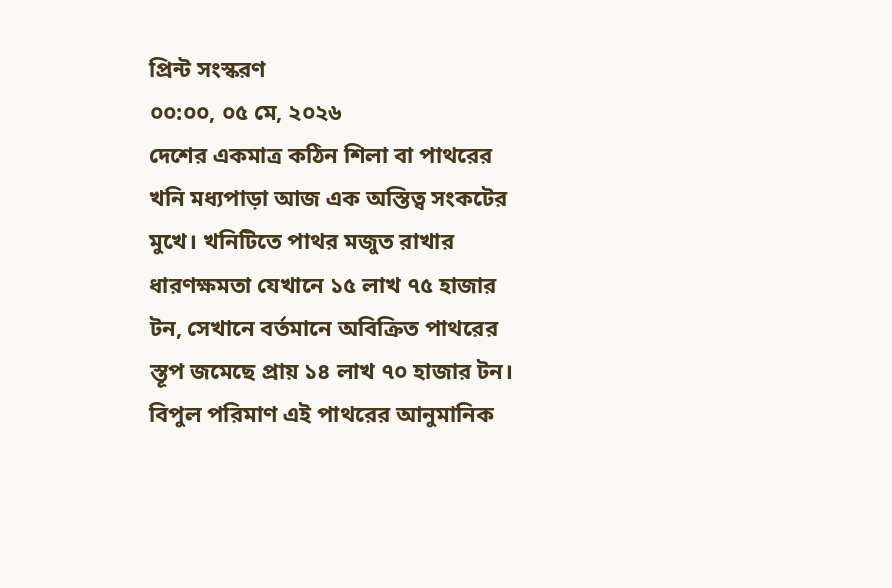প্রিন্ট সংস্করণ
০০:০০, ০৫ মে, ২০২৬
দেশের একমাত্র কঠিন শিলা বা পাথরের খনি মধ্যপাড়া আজ এক অস্তিত্ব সংকটের মুখে। খনিটিতে পাথর মজুত রাখার ধারণক্ষমতা যেখানে ১৫ লাখ ৭৫ হাজার টন, সেখানে বর্তমানে অবিক্রিত পাথরের স্তূপ জমেছে প্রায় ১৪ লাখ ৭০ হাজার টন। বিপুল পরিমাণ এই পাথরের আনুমানিক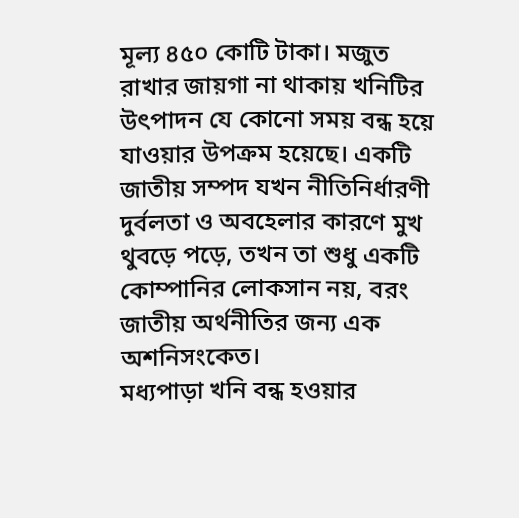মূল্য ৪৫০ কোটি টাকা। মজুত রাখার জায়গা না থাকায় খনিটির উৎপাদন যে কোনো সময় বন্ধ হয়ে যাওয়ার উপক্রম হয়েছে। একটি জাতীয় সম্পদ যখন নীতিনির্ধারণী দুর্বলতা ও অবহেলার কারণে মুখ থুবড়ে পড়ে, তখন তা শুধু একটি কোম্পানির লোকসান নয়, বরং জাতীয় অর্থনীতির জন্য এক অশনিসংকেত।
মধ্যপাড়া খনি বন্ধ হওয়ার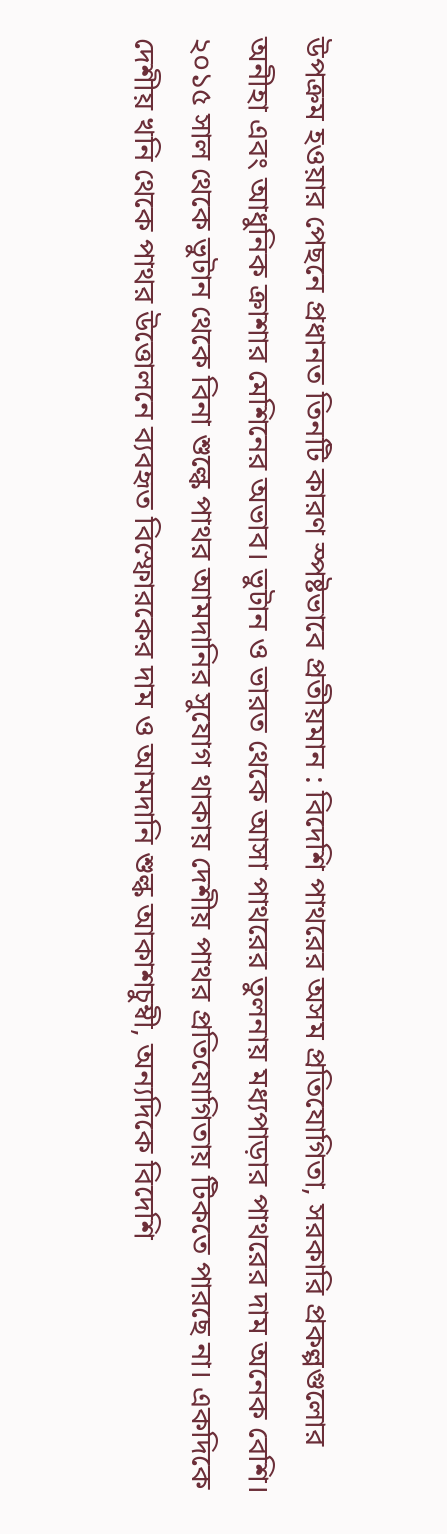উপক্রম হওয়ার পেছনে প্রধানত তিনটি কারণ স্পষ্টভাবে প্রতীয়মান : বিদেশি পাথরের অসম প্রতিযোগিতা, সরকারি প্রকল্পগুলোর অনীহা এবং আধুনিক ক্রাশার মেশিনের অভাব। ভুটান ও ভারত থেকে আসা পাথরের তুলনায় মধ্যপাড়ার পাথরের দাম অনেক বেশি। ২০১৫ সাল থেকে ভুটান থেকে বিনা শুল্কে পাথর আমদানির সুযোগ থাকায় দেশীয় পাথর প্রতিযোগিতায় টিকতে পারছে না। একদিকে দেশীয় খনি থেকে পাথর উত্তোলনে ব্যবহৃত বিস্ফোরকের দাম ও আমদানি শুল্ক আকাশচুম্বী, অন্যদিকে বিদেশি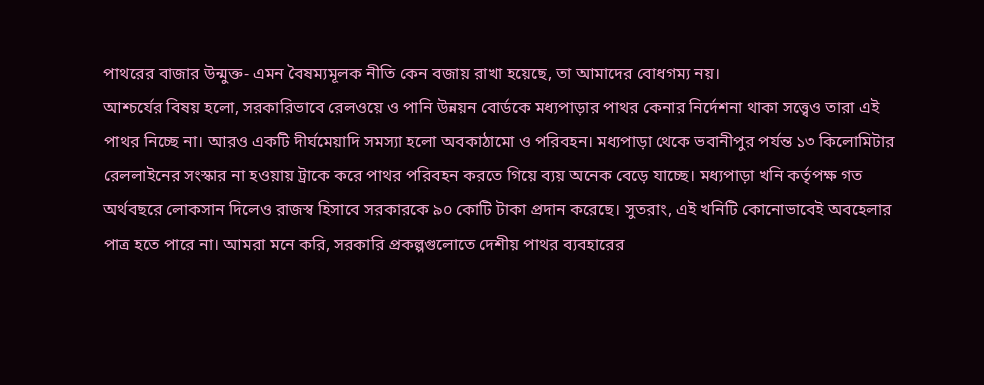পাথরের বাজার উন্মুক্ত- এমন বৈষম্যমূলক নীতি কেন বজায় রাখা হয়েছে, তা আমাদের বোধগম্য নয়।
আশ্চর্যের বিষয় হলো, সরকারিভাবে রেলওয়ে ও পানি উন্নয়ন বোর্ডকে মধ্যপাড়ার পাথর কেনার নির্দেশনা থাকা সত্ত্বেও তারা এই পাথর নিচ্ছে না। আরও একটি দীর্ঘমেয়াদি সমস্যা হলো অবকাঠামো ও পরিবহন। মধ্যপাড়া থেকে ভবানীপুর পর্যন্ত ১৩ কিলোমিটার রেললাইনের সংস্কার না হওয়ায় ট্রাকে করে পাথর পরিবহন করতে গিয়ে ব্যয় অনেক বেড়ে যাচ্ছে। মধ্যপাড়া খনি কর্তৃপক্ষ গত অর্থবছরে লোকসান দিলেও রাজস্ব হিসাবে সরকারকে ৯০ কোটি টাকা প্রদান করেছে। সুতরাং, এই খনিটি কোনোভাবেই অবহেলার পাত্র হতে পারে না। আমরা মনে করি, সরকারি প্রকল্পগুলোতে দেশীয় পাথর ব্যবহারের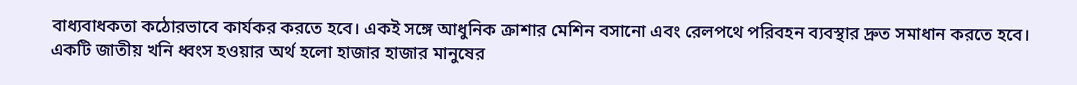বাধ্যবাধকতা কঠোরভাবে কার্যকর করতে হবে। একই সঙ্গে আধুনিক ক্রাশার মেশিন বসানো এবং রেলপথে পরিবহন ব্যবস্থার দ্রুত সমাধান করতে হবে। একটি জাতীয় খনি ধ্বংস হওয়ার অর্থ হলো হাজার হাজার মানুষের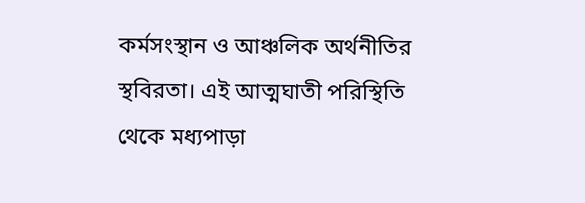কর্মসংস্থান ও আঞ্চলিক অর্থনীতির স্থবিরতা। এই আত্মঘাতী পরিস্থিতি থেকে মধ্যপাড়া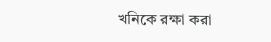খনিকে রক্ষা করা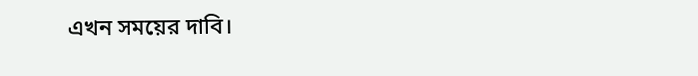এখন সময়ের দাবি।